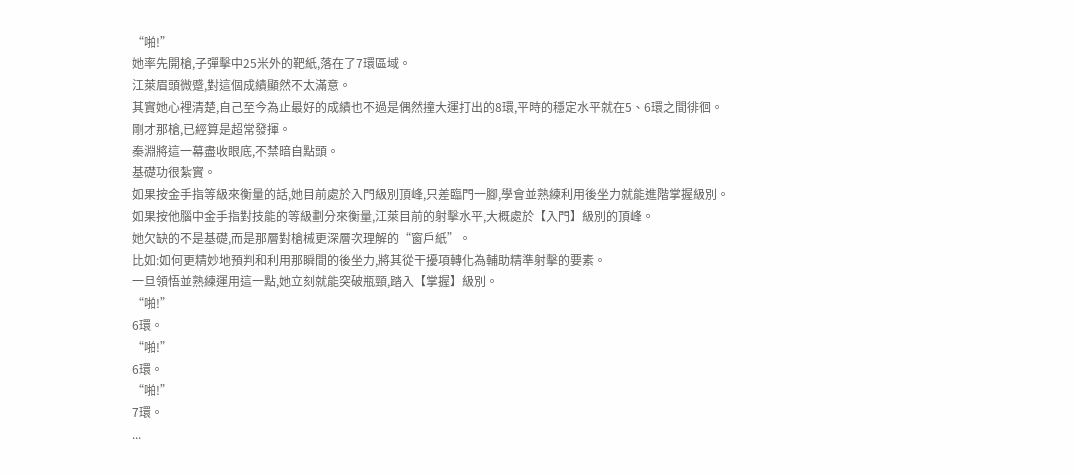“啪!”
她率先開槍,子彈擊中25米外的靶紙,落在了7環區域。
江萊眉頭微蹙,對這個成績顯然不太滿意。
其實她心裡清楚,自己至今為止最好的成績也不過是偶然撞大運打出的8環,平時的穩定水平就在5、6環之間徘徊。
剛才那槍,已經算是超常發揮。
秦淵將這一幕盡收眼底,不禁暗自點頭。
基礎功很紮實。
如果按金手指等級來衡量的話,她目前處於入門級別頂峰,只差臨門一腳,學會並熟練利用後坐力就能進階掌握級別。
如果按他腦中金手指對技能的等級劃分來衡量,江萊目前的射擊水平,大概處於【入門】級別的頂峰。
她欠缺的不是基礎,而是那層對槍械更深層次理解的“窗戶紙”。
比如:如何更精妙地預判和利用那瞬間的後坐力,將其從干擾項轉化為輔助精準射擊的要素。
一旦領悟並熟練運用這一點,她立刻就能突破瓶頸,踏入【掌握】級別。
“啪!”
6環。
“啪!”
6環。
“啪!”
7環。
...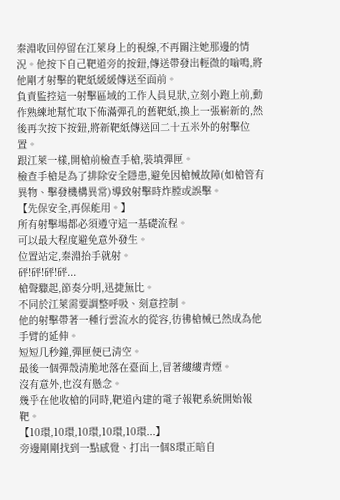秦淵收回停留在江萊身上的視線,不再關注她那邊的情況。他按下自己靶道旁的按鈕,傳送帶發出輕微的嗡鳴,將他剛才射擊的靶紙緩緩傳送至面前。
負責監控這一射擊區域的工作人員見狀,立刻小跑上前,動作熟練地幫忙取下佈滿彈孔的舊靶紙,換上一張嶄新的,然後再次按下按鈕,將新靶紙傳送回二十五米外的射擊位置。
跟江萊一樣,開槍前檢查手槍,裝填彈匣。
檢查手槍是為了排除安全隱患,避免因槍械故障(如槍管有異物、擊發機構異常)導致射擊時炸膛或誤擊。
【先保安全,再保能用。】
所有射擊場都必須遵守這一基礎流程。
可以最大程度避免意外發生。
位置站定,秦淵抬手就射。
砰!砰!砰!砰...
槍聲驟起,節奏分明,迅捷無比。
不同於江萊需要調整呼吸、刻意控制。
他的射擊帶著一種行雲流水的從容,彷彿槍械已然成為他手臂的延伸。
短短几秒鐘,彈匣便已清空。
最後一個彈殼清脆地落在臺面上,冒著縷縷青煙。
沒有意外,也沒有懸念。
幾乎在他收槍的同時,靶道內建的電子報靶系統開始報靶。
【10環,10環,10環,10環,10環...】
旁邊剛剛找到一點感覺、打出一個8環正暗自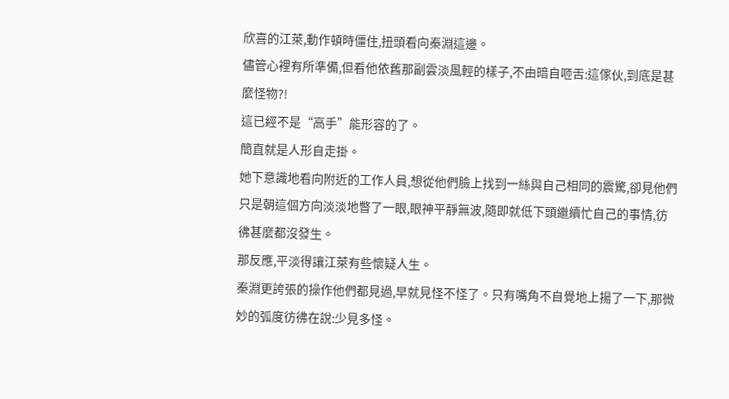欣喜的江萊,動作頓時僵住,扭頭看向秦淵這邊。
儘管心裡有所準備,但看他依舊那副雲淡風輕的樣子,不由暗自咂舌:這傢伙,到底是甚麼怪物?!
這已經不是“高手”能形容的了。
簡直就是人形自走掛。
她下意識地看向附近的工作人員,想從他們臉上找到一絲與自己相同的震驚,卻見他們只是朝這個方向淡淡地瞥了一眼,眼神平靜無波,隨即就低下頭繼續忙自己的事情,彷彿甚麼都沒發生。
那反應,平淡得讓江萊有些懷疑人生。
秦淵更誇張的操作他們都見過,早就見怪不怪了。只有嘴角不自覺地上揚了一下,那微妙的弧度彷彿在說:少見多怪。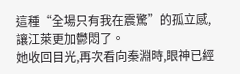這種“全場只有我在震驚”的孤立感,讓江萊更加鬱悶了。
她收回目光,再次看向秦淵時,眼神已經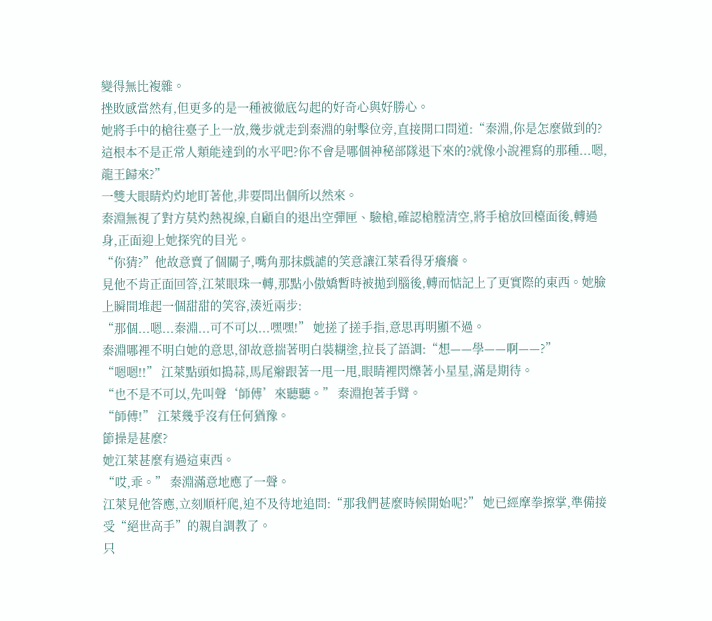變得無比複雜。
挫敗感當然有,但更多的是一種被徹底勾起的好奇心與好勝心。
她將手中的槍往臺子上一放,幾步就走到秦淵的射擊位旁,直接開口問道:“秦淵,你是怎麼做到的?這根本不是正常人類能達到的水平吧?你不會是哪個神秘部隊退下來的?就像小說裡寫的那種...嗯,龍王歸來?”
一雙大眼睛灼灼地盯著他,非要問出個所以然來。
秦淵無視了對方莫灼熱視線,自顧自的退出空彈匣、驗槍,確認槍膛清空,將手槍放回檯面後,轉過身,正面迎上她探究的目光。
“你猜?”他故意賣了個關子,嘴角那抹戲謔的笑意讓江萊看得牙癢癢。
見他不肯正面回答,江萊眼珠一轉,那點小傲嬌暫時被拋到腦後,轉而惦記上了更實際的東西。她臉上瞬間堆起一個甜甜的笑容,湊近兩步:
“那個...嗯...秦淵...可不可以...嘿嘿!” 她搓了搓手指,意思再明顯不過。
秦淵哪裡不明白她的意思,卻故意揣著明白裝糊塗,拉長了語調:“想——學——啊——?”
“嗯嗯!!” 江萊點頭如搗蒜,馬尾辮跟著一甩一甩,眼睛裡閃爍著小星星,滿是期待。
“也不是不可以,先叫聲‘師傅’來聽聽。” 秦淵抱著手臂。
“師傅!” 江萊幾乎沒有任何猶豫。
節操是甚麼?
她江萊甚麼有過這東西。
“哎,乖。” 秦淵滿意地應了一聲。
江萊見他答應,立刻順杆爬,迫不及待地追問:“那我們甚麼時候開始呢?” 她已經摩拳擦掌,準備接受“絕世高手”的親自調教了。
只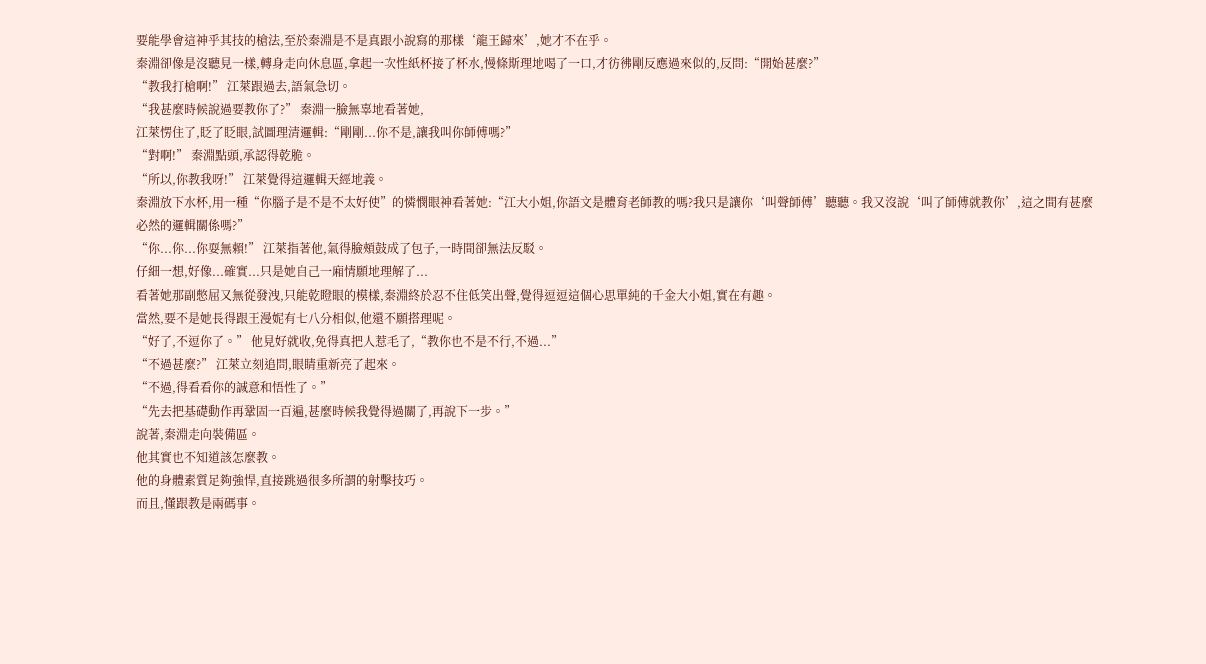要能學會這神乎其技的槍法,至於秦淵是不是真跟小說寫的那樣‘龍王歸來’,她才不在乎。
秦淵卻像是沒聽見一樣,轉身走向休息區,拿起一次性紙杯接了杯水,慢條斯理地喝了一口,才彷彿剛反應過來似的,反問:“開始甚麼?”
“教我打槍啊!” 江萊跟過去,語氣急切。
“我甚麼時候說過要教你了?” 秦淵一臉無辜地看著她,
江萊愣住了,眨了眨眼,試圖理清邏輯:“剛剛...你不是,讓我叫你師傅嗎?”
“對啊!” 秦淵點頭,承認得乾脆。
“所以,你教我呀!” 江萊覺得這邏輯天經地義。
秦淵放下水杯,用一種“你腦子是不是不太好使”的憐憫眼神看著她:“江大小姐,你語文是體育老師教的嗎?我只是讓你‘叫聲師傅’聽聽。我又沒說‘叫了師傅就教你’,這之間有甚麼必然的邏輯關係嗎?”
“你...你...你耍無賴!” 江萊指著他,氣得臉頰鼓成了包子,一時間卻無法反駁。
仔細一想,好像...確實...只是她自己一廂情願地理解了...
看著她那副憋屈又無從發洩,只能乾瞪眼的模樣,秦淵終於忍不住低笑出聲,覺得逗逗這個心思單純的千金大小姐,實在有趣。
當然,要不是她長得跟王漫妮有七八分相似,他還不願搭理呢。
“好了,不逗你了。” 他見好就收,免得真把人惹毛了,“教你也不是不行,不過...”
“不過甚麼?” 江萊立刻追問,眼睛重新亮了起來。
“不過,得看看你的誠意和悟性了。”
“先去把基礎動作再鞏固一百遍,甚麼時候我覺得過關了,再說下一步。”
說著,秦淵走向裝備區。
他其實也不知道該怎麼教。
他的身體素質足夠強悍,直接跳過很多所謂的射擊技巧。
而且,懂跟教是兩碼事。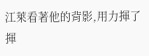江萊看著他的背影,用力揮了揮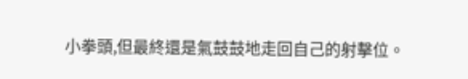小拳頭,但最終還是氣鼓鼓地走回自己的射擊位。